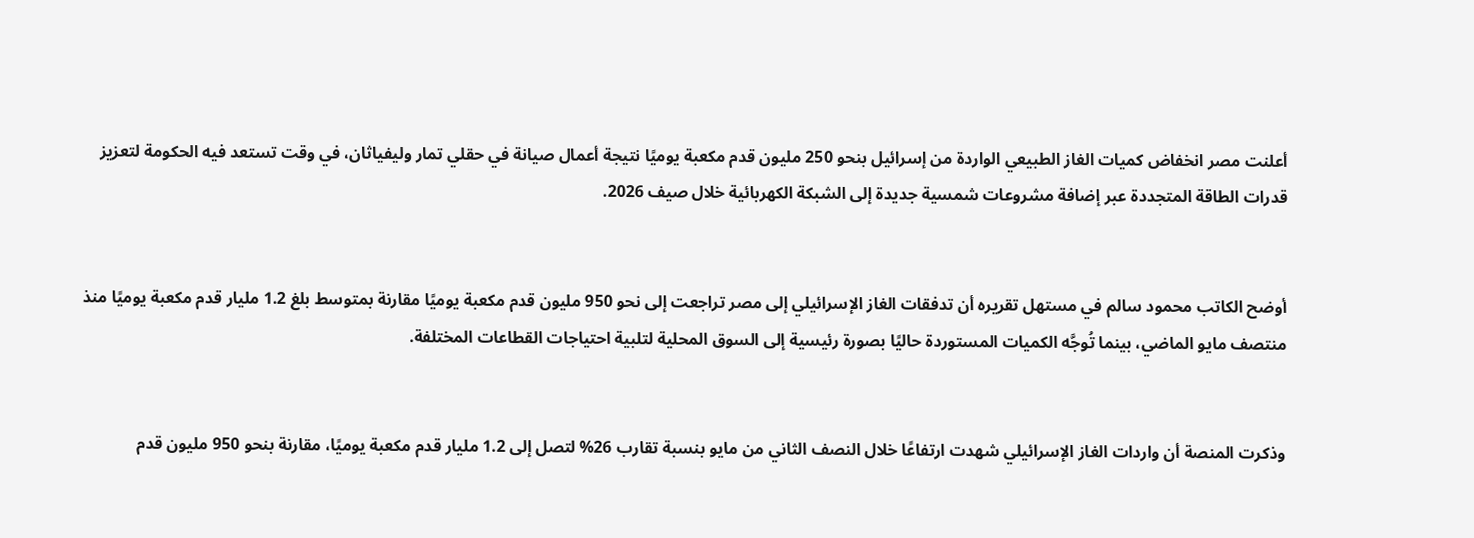أعلنت مصر انخفاض كميات الغاز الطبيعي الواردة من إسرائيل بنحو 250 مليون قدم مكعبة يوميًا نتيجة أعمال صيانة في حقلي تمار وليفياثان، في وقت تستعد فيه الحكومة لتعزيز قدرات الطاقة المتجددة عبر إضافة مشروعات شمسية جديدة إلى الشبكة الكهربائية خلال صيف 2026.


أوضح الكاتب محمود سالم في مستهل تقريره أن تدفقات الغاز الإسرائيلي إلى مصر تراجعت إلى نحو 950 مليون قدم مكعبة يوميًا مقارنة بمتوسط بلغ 1.2 مليار قدم مكعبة يوميًا منذ منتصف مايو الماضي، بينما تُوجَّه الكميات المستوردة حاليًا بصورة رئيسية إلى السوق المحلية لتلبية احتياجات القطاعات المختلفة.


وذكرت المنصة أن واردات الغاز الإسرائيلي شهدت ارتفاعًا خلال النصف الثاني من مايو بنسبة تقارب 26% لتصل إلى 1.2 مليار قدم مكعبة يوميًا، مقارنة بنحو 950 مليون قدم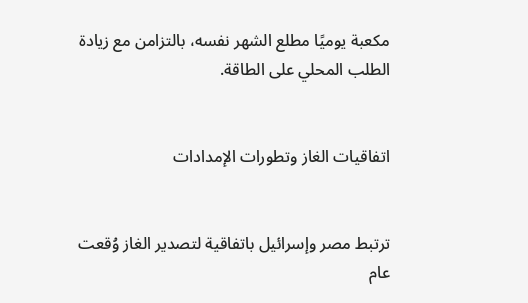مكعبة يوميًا مطلع الشهر نفسه، بالتزامن مع زيادة الطلب المحلي على الطاقة.


اتفاقيات الغاز وتطورات الإمدادات


ترتبط مصر وإسرائيل باتفاقية لتصدير الغاز وُقعت عام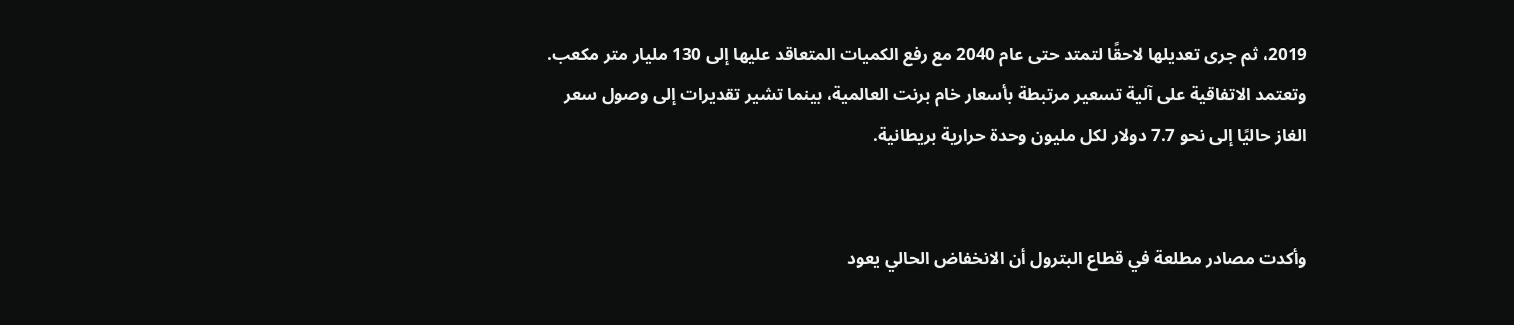2019، ثم جرى تعديلها لاحقًا لتمتد حتى عام 2040 مع رفع الكميات المتعاقد عليها إلى 130 مليار متر مكعب. وتعتمد الاتفاقية على آلية تسعير مرتبطة بأسعار خام برنت العالمية، بينما تشير تقديرات إلى وصول سعر الغاز حاليًا إلى نحو 7.7 دولار لكل مليون وحدة حرارية بريطانية.


وأكدت مصادر مطلعة في قطاع البترول أن الانخفاض الحالي يعود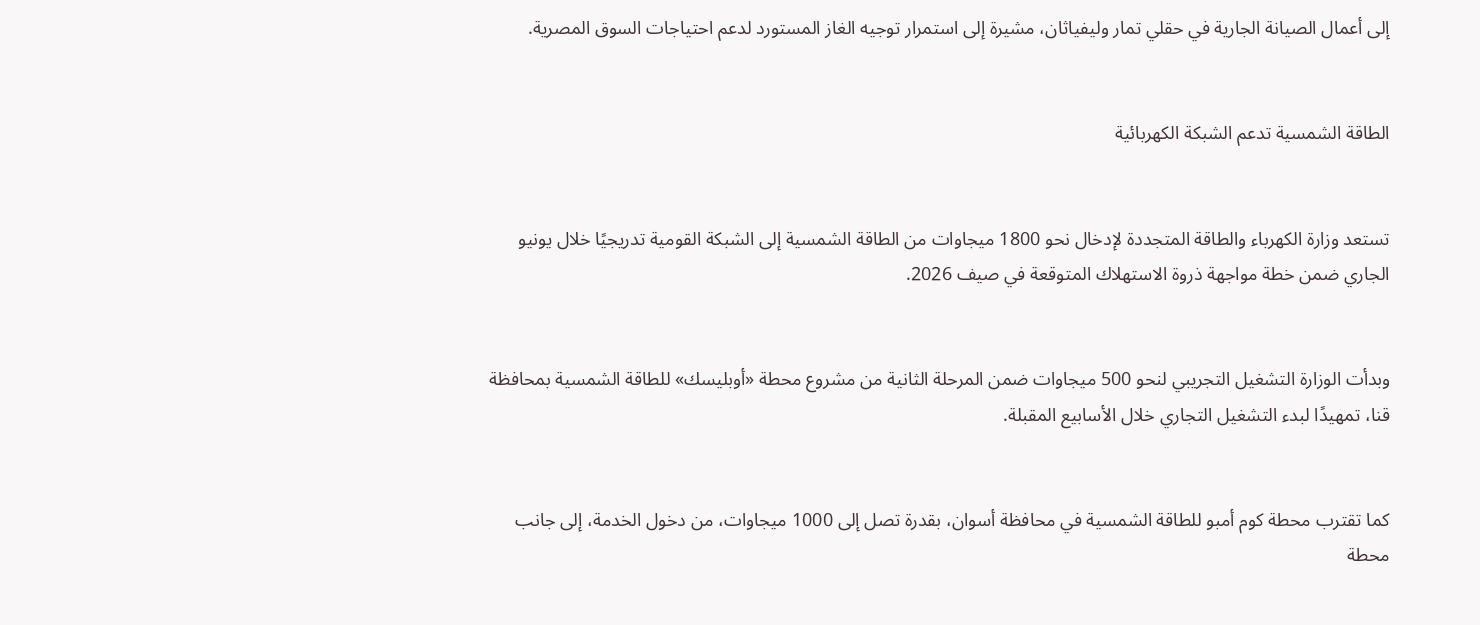إلى أعمال الصيانة الجارية في حقلي تمار وليفياثان، مشيرة إلى استمرار توجيه الغاز المستورد لدعم احتياجات السوق المصرية.


الطاقة الشمسية تدعم الشبكة الكهربائية


تستعد وزارة الكهرباء والطاقة المتجددة لإدخال نحو 1800 ميجاوات من الطاقة الشمسية إلى الشبكة القومية تدريجيًا خلال يونيو الجاري ضمن خطة مواجهة ذروة الاستهلاك المتوقعة في صيف 2026.


وبدأت الوزارة التشغيل التجريبي لنحو 500 ميجاوات ضمن المرحلة الثانية من مشروع محطة «أوبليسك» للطاقة الشمسية بمحافظة قنا، تمهيدًا لبدء التشغيل التجاري خلال الأسابيع المقبلة.


كما تقترب محطة كوم أمبو للطاقة الشمسية في محافظة أسوان، بقدرة تصل إلى 1000 ميجاوات، من دخول الخدمة، إلى جانب محطة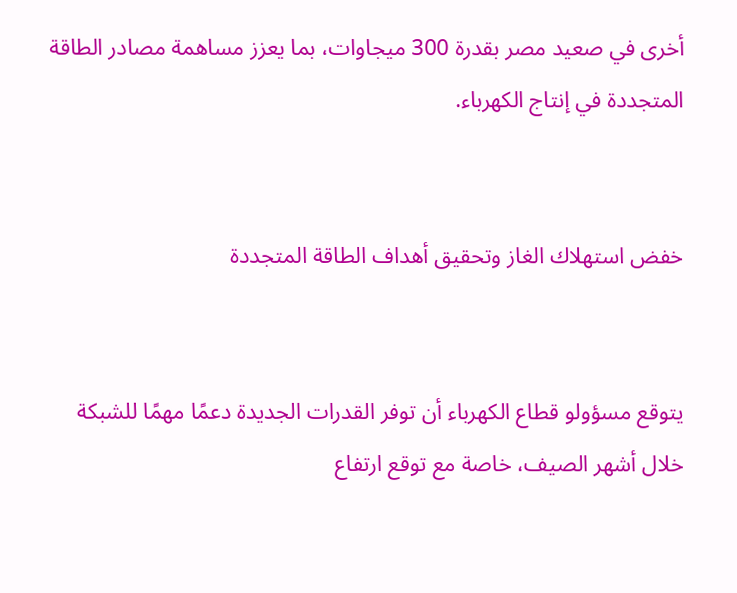أخرى في صعيد مصر بقدرة 300 ميجاوات، بما يعزز مساهمة مصادر الطاقة المتجددة في إنتاج الكهرباء.


خفض استهلاك الغاز وتحقيق أهداف الطاقة المتجددة


يتوقع مسؤولو قطاع الكهرباء أن توفر القدرات الجديدة دعمًا مهمًا للشبكة خلال أشهر الصيف، خاصة مع توقع ارتفاع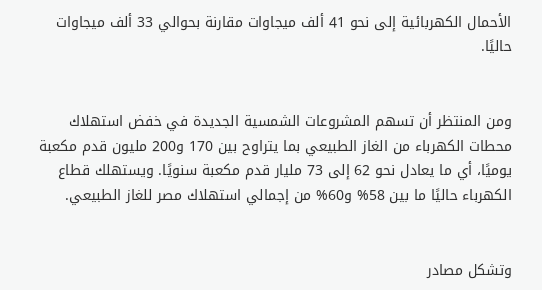الأحمال الكهربائية إلى نحو 41 ألف ميجاوات مقارنة بحوالي 33 ألف ميجاوات حاليًا.


ومن المنتظر أن تسهم المشروعات الشمسية الجديدة في خفض استهلاك محطات الكهرباء من الغاز الطبيعي بما يتراوح بين 170 و200 مليون قدم مكعبة يوميًا، أي ما يعادل نحو 62 إلى 73 مليار قدم مكعبة سنويًا. ويستهلك قطاع الكهرباء حاليًا ما بين 58% و60% من إجمالي استهلاك مصر للغاز الطبيعي.


وتشكل مصادر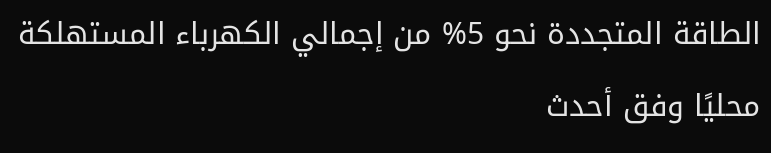الطاقة المتجددة نحو 5% من إجمالي الكهرباء المستهلكة محليًا وفق أحدث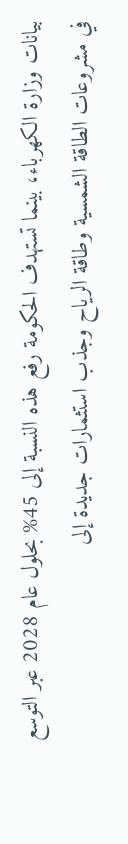بيانات وزارة الكهرباء، بينما تستهدف الحكومة رفع هذه النسبة إلى 45% بحلول عام 2028 عبر التوسع في مشروعات الطاقة الشمسية وطاقة الرياح وجذب استثمارات جديدة إلى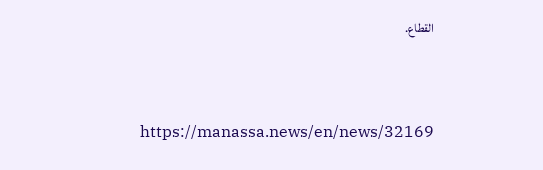القطاع.



https://manassa.news/en/news/32169